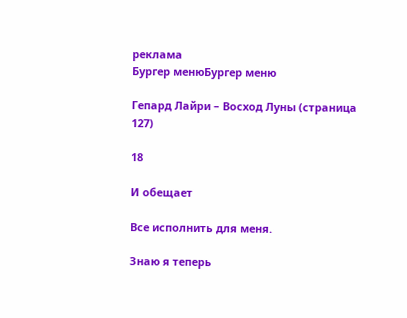реклама
Бургер менюБургер меню

Гепард Лайри – Восход Луны (страница 127)

18

И обещает

Все исполнить для меня.

Знаю я теперь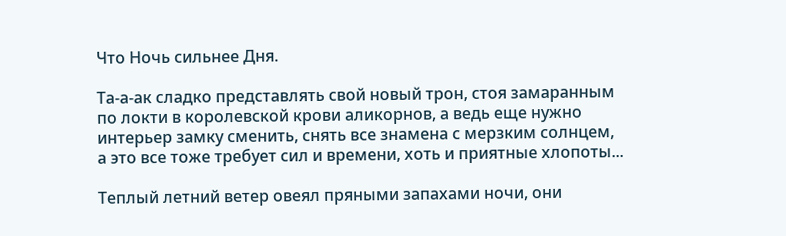Что Ночь сильнее Дня.

Та-а-ак сладко представлять свой новый трон, стоя замаранным по локти в королевской крови аликорнов, а ведь еще нужно интерьер замку сменить, снять все знамена с мерзким солнцем, а это все тоже требует сил и времени, хоть и приятные хлопоты...

Теплый летний ветер овеял пряными запахами ночи, они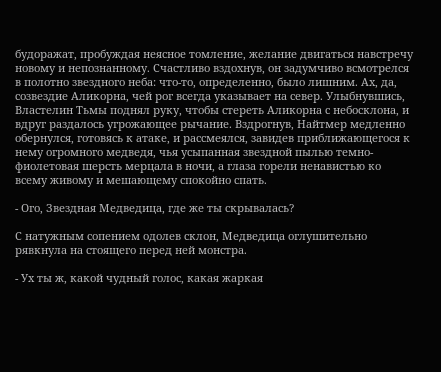будоражат, пробуждая неясное томление, желание двигаться навстречу новому и непознанному. Счастливо вздохнув, он задумчиво всмотрелся в полотно звездного неба: что-то, определенно, было лишним. Ах, да, созвездие Аликорна, чей рог всегда указывает на север. Улыбнувшись, Властелин Тьмы поднял руку, чтобы стереть Аликорна с небосклона, и вдруг раздалось угрожающее рычание. Вздрогнув, Найтмер медленно обернулся, готовясь к атаке, и рассмеялся, завидев приближающегося к нему огромного медведя, чья усыпанная звездной пылью темно-фиолетовая шерсть мерцала в ночи, а глаза горели ненавистью ко всему живому и мешающему спокойно спать.

- Ого, Звездная Медведица, где же ты скрывалась?

С натужным сопением одолев склон, Медведица оглушительно рявкнула на стоящего перед ней монстра.

- Ух ты ж, какой чудный голос, какая жаркая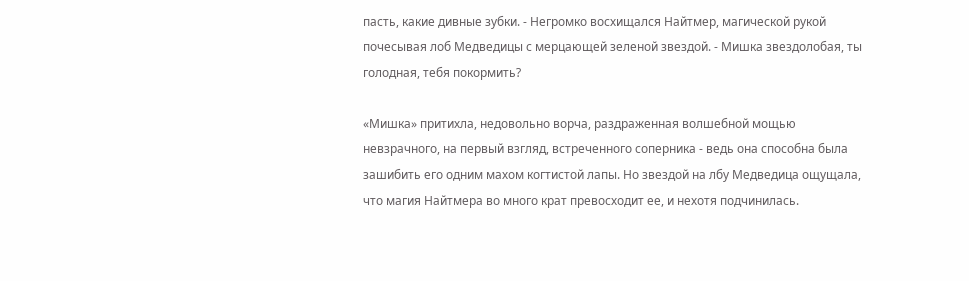пасть, какие дивные зубки. - Негромко восхищался Найтмер, магической рукой почесывая лоб Медведицы с мерцающей зеленой звездой. - Мишка звездолобая, ты голодная, тебя покормить?

«Мишка» притихла, недовольно ворча, раздраженная волшебной мощью невзрачного, на первый взгляд, встреченного соперника - ведь она способна была зашибить его одним махом когтистой лапы. Но звездой на лбу Медведица ощущала, что магия Найтмера во много крат превосходит ее, и нехотя подчинилась.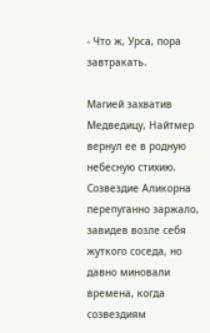- Что ж, Урса, пора завтракать.

Магией захватив Медведицу, Найтмер вернул ее в родную небесную стихию. Созвездие Аликорна перепуганно заржало, завидев возле себя жуткого соседа, но давно миновали времена, когда созвездиям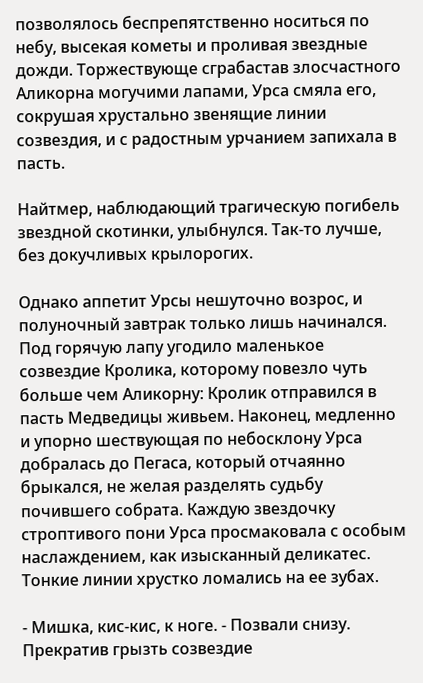позволялось беспрепятственно носиться по небу, высекая кометы и проливая звездные дожди. Торжествующе сграбастав злосчастного Аликорна могучими лапами, Урса смяла его, сокрушая хрустально звенящие линии созвездия, и с радостным урчанием запихала в пасть.

Найтмер, наблюдающий трагическую погибель звездной скотинки, улыбнулся. Так-то лучше, без докучливых крылорогих.

Однако аппетит Урсы нешуточно возрос, и полуночный завтрак только лишь начинался. Под горячую лапу угодило маленькое созвездие Кролика, которому повезло чуть больше чем Аликорну: Кролик отправился в пасть Медведицы живьем. Наконец, медленно и упорно шествующая по небосклону Урса добралась до Пегаса, который отчаянно брыкался, не желая разделять судьбу почившего собрата. Каждую звездочку строптивого пони Урса просмаковала с особым наслаждением, как изысканный деликатес. Тонкие линии хрустко ломались на ее зубах.

- Мишка, кис-кис, к ноге. - Позвали снизу. Прекратив грызть созвездие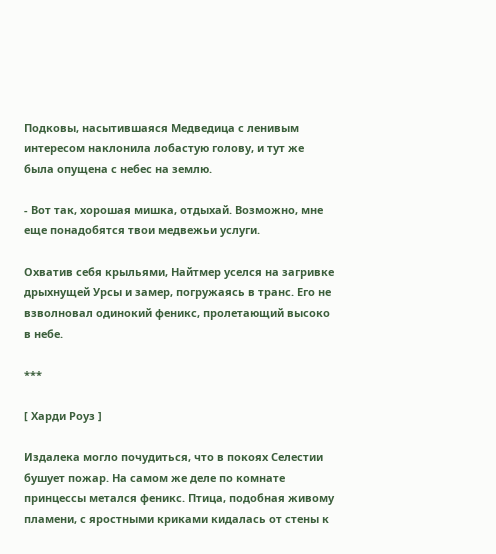Подковы, насытившаяся Медведица с ленивым интересом наклонила лобастую голову, и тут же была опущена с небес на землю.

- Вот так, хорошая мишка, отдыхай. Возможно, мне еще понадобятся твои медвежьи услуги.

Охватив себя крыльями, Найтмер уселся на загривке дрыхнущей Урсы и замер, погружаясь в транс. Его не взволновал одинокий феникс, пролетающий высоко в небе.

***

[ Харди Роуз ]

Издалека могло почудиться, что в покоях Селестии бушует пожар. На самом же деле по комнате принцессы метался феникс. Птица, подобная живому пламени, с яростными криками кидалась от стены к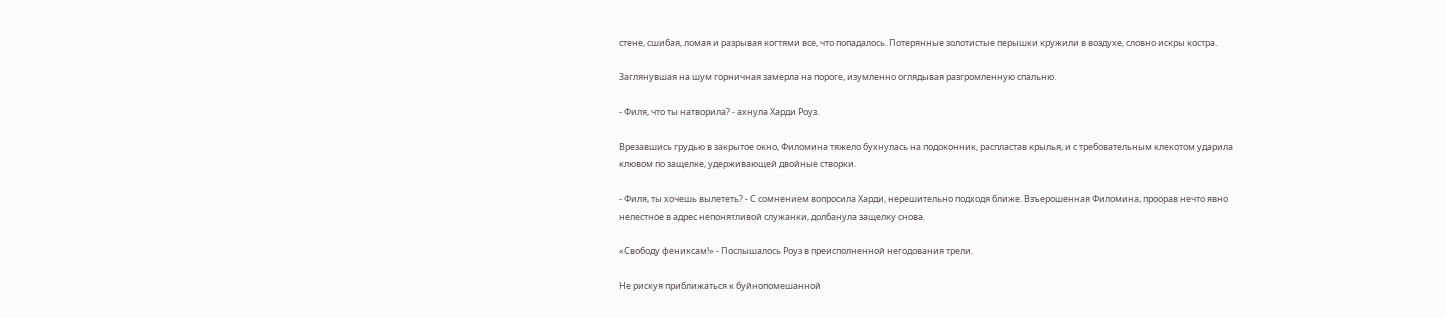стене, сшибая, ломая и разрывая когтями все, что попадалось. Потерянные золотистые перышки кружили в воздухе, словно искры костра.

Заглянувшая на шум горничная замерла на пороге, изумленно оглядывая разгромленную спальню.

- Филя, что ты натворила? - ахнула Харди Роуз.

Врезавшись грудью в закрытое окно, Филомина тяжело бухнулась на подоконник, распластав крылья, и с требовательным клекотом ударила клювом по защелке, удерживающей двойные створки.

- Филя, ты хочешь вылететь? - С сомнением вопросила Харди, нерешительно подходя ближе. Взъерошенная Филомина, проорав нечто явно нелестное в адрес непонятливой служанки, долбанула защелку снова.

«Свободу фениксам!» - Послышалось Роуз в преисполненной негодования трели.

Не рискуя приближаться к буйнопомешанной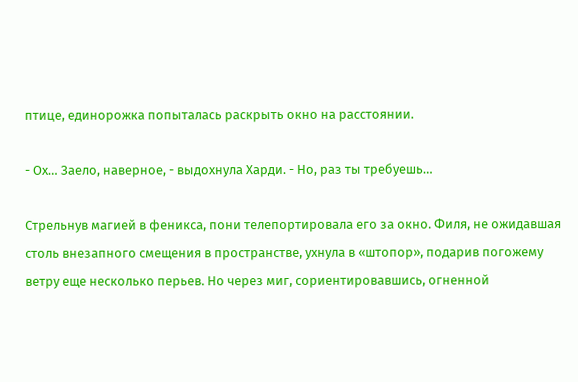птице, единорожка попыталась раскрыть окно на расстоянии.

- Ох… Заело, наверное, - выдохнула Харди. - Но, раз ты требуешь…

Стрельнув магией в феникса, пони телепортировала его за окно. Филя, не ожидавшая столь внезапного смещения в пространстве, ухнула в «штопор», подарив погожему ветру еще несколько перьев. Но через миг, сориентировавшись, огненной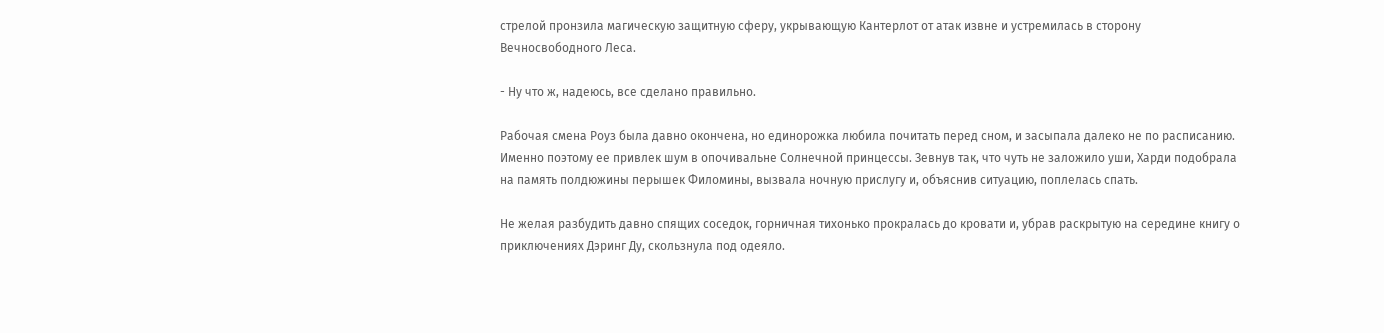стрелой пронзила магическую защитную сферу, укрывающую Кантерлот от атак извне и устремилась в сторону Вечносвободного Леса.

- Ну что ж, надеюсь, все сделано правильно.

Рабочая смена Роуз была давно окончена, но единорожка любила почитать перед сном, и засыпала далеко не по расписанию. Именно поэтому ее привлек шум в опочивальне Солнечной принцессы. Зевнув так, что чуть не заложило уши, Харди подобрала на память полдюжины перышек Филомины, вызвала ночную прислугу и, объяснив ситуацию, поплелась спать.

Не желая разбудить давно спящих соседок, горничная тихонько прокралась до кровати и, убрав раскрытую на середине книгу о приключениях Дэринг Ду, скользнула под одеяло.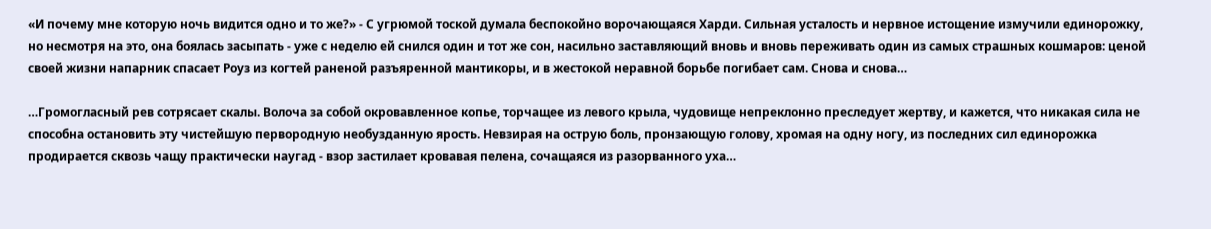«И почему мне которую ночь видится одно и то же?» - С угрюмой тоской думала беспокойно ворочающаяся Харди. Сильная усталость и нервное истощение измучили единорожку, но несмотря на это, она боялась засыпать - уже с неделю ей снился один и тот же сон, насильно заставляющий вновь и вновь переживать один из самых страшных кошмаров: ценой своей жизни напарник спасает Роуз из когтей раненой разъяренной мантикоры, и в жестокой неравной борьбе погибает сам. Снова и снова…

…Громогласный рев сотрясает скалы. Волоча за собой окровавленное копье, торчащее из левого крыла, чудовище непреклонно преследует жертву, и кажется, что никакая сила не способна остановить эту чистейшую первородную необузданную ярость. Невзирая на острую боль, пронзающую голову, хромая на одну ногу, из последних сил единорожка продирается сквозь чащу практически наугад - взор застилает кровавая пелена, сочащаяся из разорванного уха…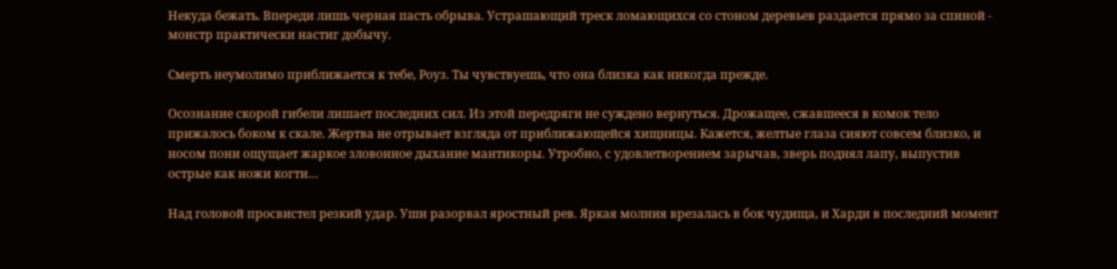Некуда бежать. Впереди лишь черная пасть обрыва. Устрашающий треск ломающихся со стоном деревьев раздается прямо за спиной - монстр практически настиг добычу.

Смерть неумолимо приближается к тебе, Роуз. Ты чувствуешь, что она близка как никогда прежде.

Осознание скорой гибели лишает последних сил. Из этой передряги не суждено вернуться. Дрожащее, сжавшееся в комок тело прижалось боком к скале. Жертва не отрывает взгляда от приближающейся хищницы. Кажется, желтые глаза сияют совсем близко, и носом пони ощущает жаркое зловонное дыхание мантикоры. Утробно, с удовлетворением зарычав, зверь поднял лапу, выпустив острые как ножи когти…

Над головой просвистел резкий удар. Уши разорвал яростный рев. Яркая молния врезалась в бок чудища, и Харди в последний момент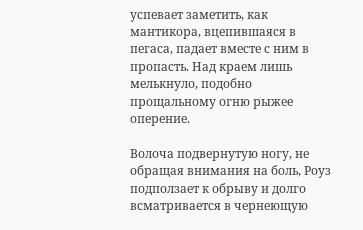успевает заметить, как мантикора, вцепившаяся в пегаса, падает вместе с ним в пропасть. Над краем лишь мелькнуло, подобно прощальному огню рыжее оперение.

Волоча подвернутую ногу, не обращая внимания на боль, Роуз подползает к обрыву и долго всматривается в чернеющую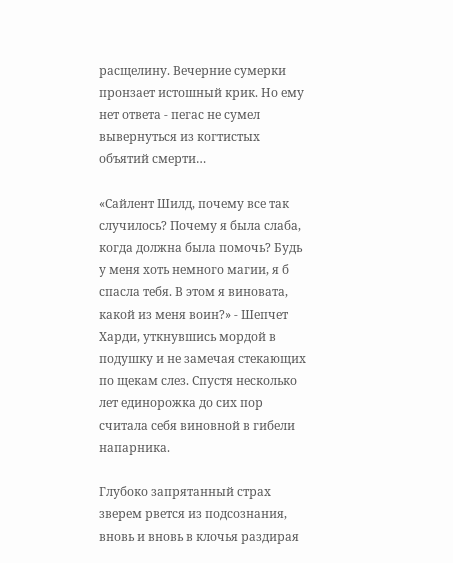расщелину. Вечерние сумерки пронзает истошный крик. Но ему нет ответа - пегас не сумел вывернуться из когтистых объятий смерти…

«Сайлент Шилд, почему все так случилось? Почему я была слаба, когда должна была помочь? Будь у меня хоть немного магии, я б спасла тебя. В этом я виновата, какой из меня воин?» - Шепчет Харди, уткнувшись мордой в подушку и не замечая стекающих по щекам слез. Спустя несколько лет единорожка до сих пор считала себя виновной в гибели напарника.

Глубоко запрятанный страх зверем рвется из подсознания, вновь и вновь в клочья раздирая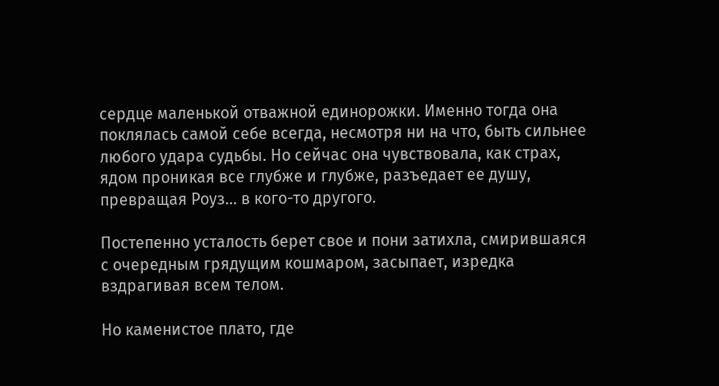сердце маленькой отважной единорожки. Именно тогда она поклялась самой себе всегда, несмотря ни на что, быть сильнее любого удара судьбы. Но сейчас она чувствовала, как страх, ядом проникая все глубже и глубже, разъедает ее душу, превращая Роуз… в кого-то другого.

Постепенно усталость берет свое и пони затихла, смирившаяся с очередным грядущим кошмаром, засыпает, изредка вздрагивая всем телом.

Но каменистое плато, где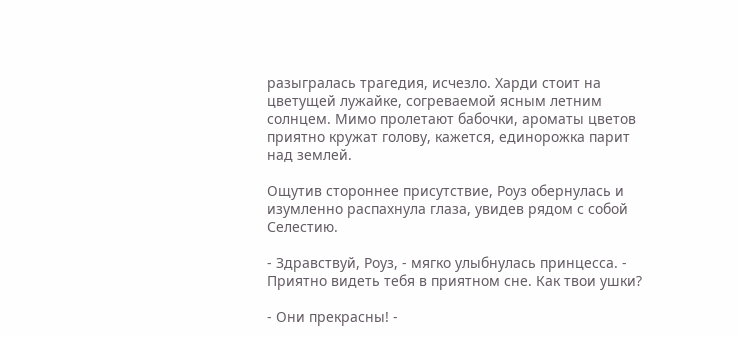разыгралась трагедия, исчезло. Харди стоит на цветущей лужайке, согреваемой ясным летним солнцем. Мимо пролетают бабочки, ароматы цветов приятно кружат голову, кажется, единорожка парит над землей.

Ощутив стороннее присутствие, Роуз обернулась и изумленно распахнула глаза, увидев рядом с собой Селестию.

- Здравствуй, Роуз, - мягко улыбнулась принцесса. - Приятно видеть тебя в приятном сне. Как твои ушки?

- Они прекрасны! -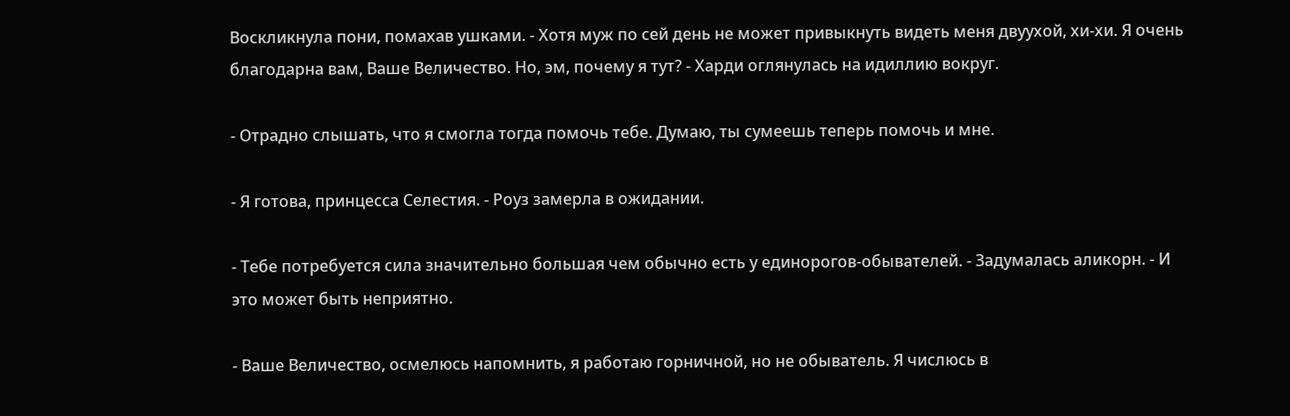Воскликнула пони, помахав ушками. - Хотя муж по сей день не может привыкнуть видеть меня двуухой, хи-хи. Я очень благодарна вам, Ваше Величество. Но, эм, почему я тут? - Харди оглянулась на идиллию вокруг.

- Отрадно слышать, что я смогла тогда помочь тебе. Думаю, ты сумеешь теперь помочь и мне.

- Я готова, принцесса Селестия. - Роуз замерла в ожидании.

- Тебе потребуется сила значительно большая чем обычно есть у единорогов-обывателей. - Задумалась аликорн. - И это может быть неприятно.

- Ваше Величество, осмелюсь напомнить, я работаю горничной, но не обыватель. Я числюсь в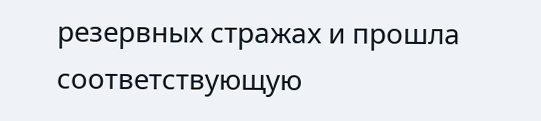резервных стражах и прошла соответствующую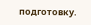подготовку.